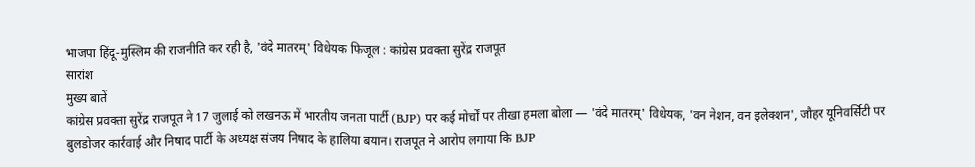भाजपा हिंदू-मुस्लिम की राजनीति कर रही है, 'वंदे मातरम्' विधेयक फिजूल : कांग्रेस प्रवक्ता सुरेंद्र राजपूत
सारांश
मुख्य बातें
कांग्रेस प्रवक्ता सुरेंद्र राजपूत ने 17 जुलाई को लखनऊ में भारतीय जनता पार्टी (BJP) पर कई मोर्चों पर तीखा हमला बोला — 'वंदे मातरम्' विधेयक, 'वन नेशन, वन इलेक्शन', जौहर यूनिवर्सिटी पर बुलडोजर कार्रवाई और निषाद पार्टी के अध्यक्ष संजय निषाद के हालिया बयान। राजपूत ने आरोप लगाया कि BJP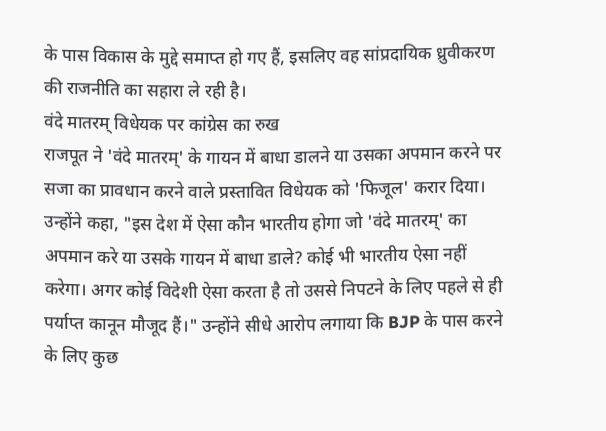के पास विकास के मुद्दे समाप्त हो गए हैं, इसलिए वह सांप्रदायिक ध्रुवीकरण की राजनीति का सहारा ले रही है।
वंदे मातरम् विधेयक पर कांग्रेस का रुख
राजपूत ने 'वंदे मातरम्' के गायन में बाधा डालने या उसका अपमान करने पर सजा का प्रावधान करने वाले प्रस्तावित विधेयक को 'फिजूल' करार दिया। उन्होंने कहा, "इस देश में ऐसा कौन भारतीय होगा जो 'वंदे मातरम्' का अपमान करे या उसके गायन में बाधा डाले? कोई भी भारतीय ऐसा नहीं करेगा। अगर कोई विदेशी ऐसा करता है तो उससे निपटने के लिए पहले से ही पर्याप्त कानून मौजूद हैं।" उन्होंने सीधे आरोप लगाया कि BJP के पास करने के लिए कुछ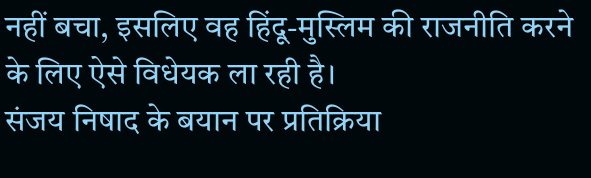नहीं बचा, इसलिए वह हिंदू-मुस्लिम की राजनीति करने के लिए ऐसे विधेयक ला रही है।
संजय निषाद के बयान पर प्रतिक्रिया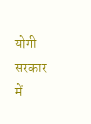योगी सरकार में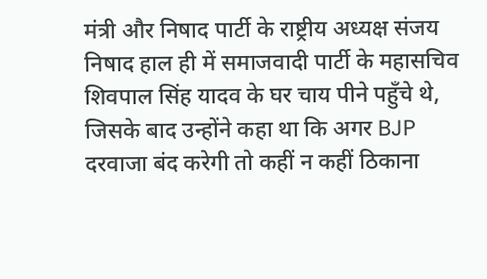मंत्री और निषाद पार्टी के राष्ट्रीय अध्यक्ष संजय निषाद हाल ही में समाजवादी पार्टी के महासचिव शिवपाल सिंह यादव के घर चाय पीने पहुँचे थे, जिसके बाद उन्होंने कहा था कि अगर BJP दरवाजा बंद करेगी तो कहीं न कहीं ठिकाना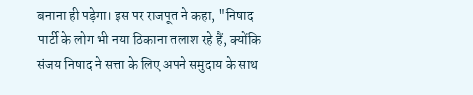बनाना ही पड़ेगा। इस पर राजपूत ने कहा, "निषाद पार्टी के लोग भी नया ठिकाना तलाश रहे हैं, क्योंकि संजय निषाद ने सत्ता के लिए अपने समुदाय के साथ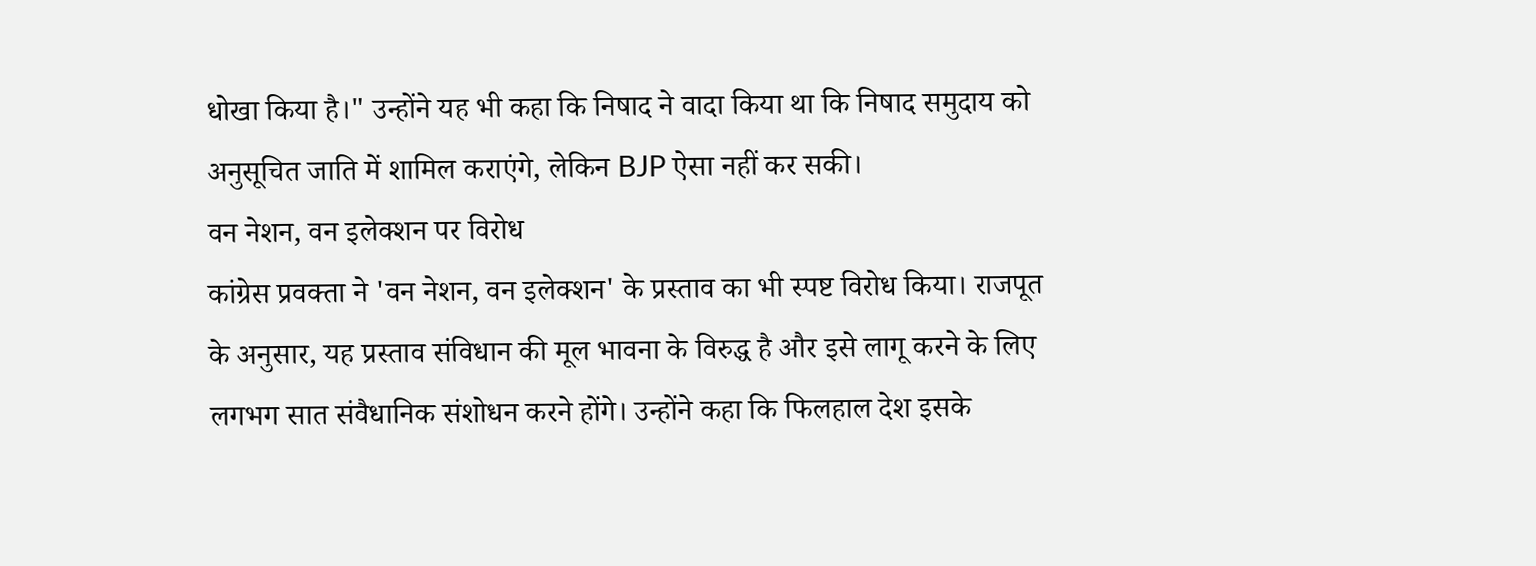धोखा किया है।" उन्होंने यह भी कहा कि निषाद ने वादा किया था कि निषाद समुदाय को अनुसूचित जाति में शामिल कराएंगे, लेकिन BJP ऐसा नहीं कर सकी।
वन नेशन, वन इलेक्शन पर विरोध
कांग्रेस प्रवक्ता ने 'वन नेशन, वन इलेक्शन' के प्रस्ताव का भी स्पष्ट विरोध किया। राजपूत के अनुसार, यह प्रस्ताव संविधान की मूल भावना के विरुद्ध है और इसे लागू करने के लिए लगभग सात संवैधानिक संशोधन करने होंगे। उन्होंने कहा कि फिलहाल देश इसके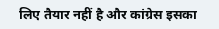लिए तैयार नहीं है और कांग्रेस इसका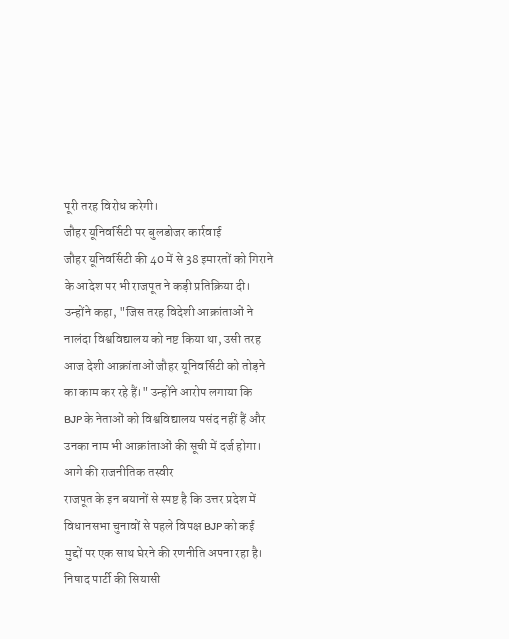पूरी तरह विरोध करेगी।
जौहर यूनिवर्सिटी पर बुलडोजर कार्रवाई
जौहर यूनिवर्सिटी की 40 में से 38 इमारतों को गिराने के आदेश पर भी राजपूत ने कड़ी प्रतिक्रिया दी। उन्होंने कहा, "जिस तरह विदेशी आक्रांताओं ने नालंदा विश्वविद्यालय को नष्ट किया था, उसी तरह आज देशी आक्रांताओं जौहर यूनिवर्सिटी को तोड़ने का काम कर रहे हैं।" उन्होंने आरोप लगाया कि BJP के नेताओं को विश्वविद्यालय पसंद नहीं हैं और उनका नाम भी आक्रांताओं की सूची में दर्ज होगा।
आगे की राजनीतिक तस्वीर
राजपूत के इन बयानों से स्पष्ट है कि उत्तर प्रदेश में विधानसभा चुनावों से पहले विपक्ष BJP को कई मुद्दों पर एक साथ घेरने की रणनीति अपना रहा है। निषाद पार्टी की सियासी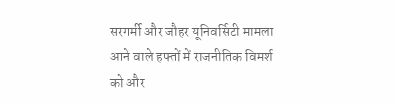सरगर्मी और जौहर यूनिवर्सिटी मामला आने वाले हफ्तों में राजनीतिक विमर्श को और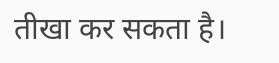तीखा कर सकता है।